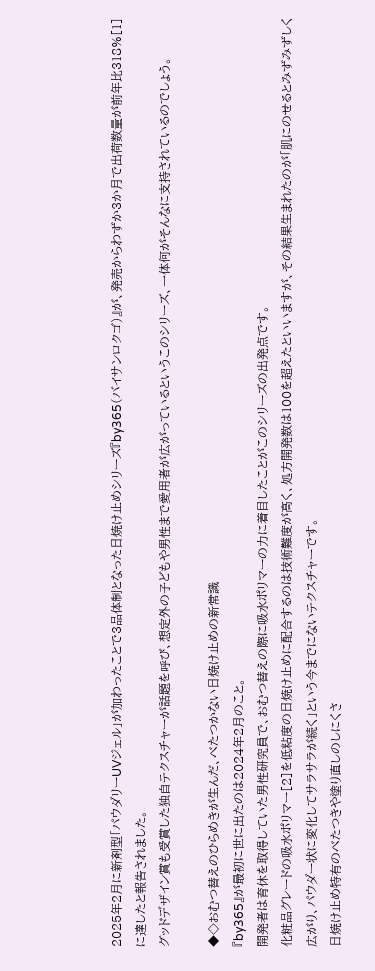2025年2月に新剤型「パウダリーUVジェル」が加わったことで3品体制となった日焼け止めシリーズ『by365(バイサンロクゴ)』が、発売からわずか3か月で出荷数量が前年比318%[1]に達したと報告されました。
グッドデザイン賞も受賞した独自テクスチャーが話題を呼び、想定外の子どもや男性まで愛用者が広がっているというこのシリーズ、一体何がそんなに支持されているのでしょう。

◆◇おむつ替えのひらめきが生んだ、べたつかない日焼け止めの新常識
『by365』が最初に世に出たのは2024年2月のこと。
開発者は育休を取得していた男性研究員で、おむつ替えの際に吸水ポリマーの力に着目したことがこのシリーズの出発点です。
化粧品グレードの吸水ポリマー[2]を低粘度の日焼け止めに配合するのは技術難度が高く、処方開発数は100を超えたといいますが、その結果生まれたのが「肌にのせるとみずみずしく広がり、パウダー状に変化してサラサラが続く」という今までにないテクスチャーです。
日焼け止め特有のべたつきや塗り直しのしにくさ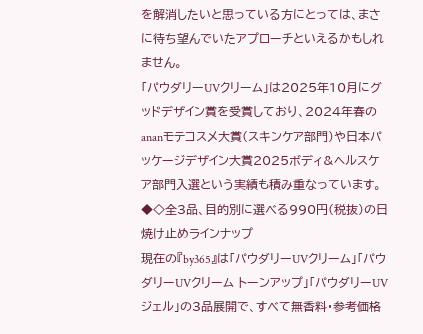を解消したいと思っている方にとっては、まさに待ち望んでいたアプローチといえるかもしれません。
「パウダリーUVクリーム」は2025年10月にグッドデザイン賞を受賞しており、2024年春のananモテコスメ大賞(スキンケア部門)や日本パッケージデザイン大賞2025ボディ&ヘルスケア部門入選という実績も積み重なっています。
◆◇全3品、目的別に選べる990円(税抜)の日焼け止めラインナップ
現在の『by365』は「パウダリーUVクリーム」「パウダリーUVクリーム トーンアップ」「パウダリーUVジェル」の3品展開で、すべて無香料・参考価格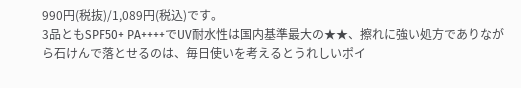990円(税抜)/1,089円(税込)です。
3品ともSPF50+ PA++++でUV耐水性は国内基準最大の★★、擦れに強い処方でありながら石けんで落とせるのは、毎日使いを考えるとうれしいポイ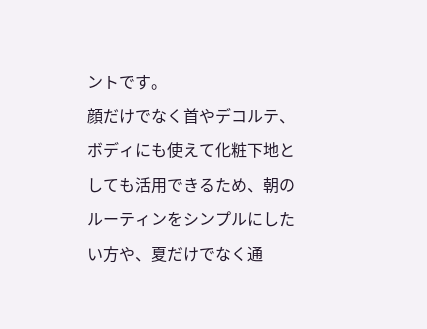ントです。
顔だけでなく首やデコルテ、ボディにも使えて化粧下地としても活用できるため、朝のルーティンをシンプルにしたい方や、夏だけでなく通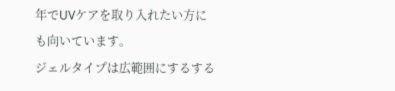年でUVケアを取り入れたい方にも向いています。
ジェルタイプは広範囲にするする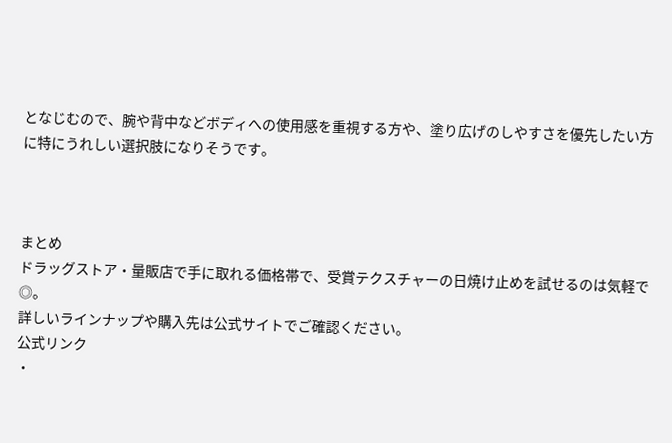となじむので、腕や背中などボディへの使用感を重視する方や、塗り広げのしやすさを優先したい方に特にうれしい選択肢になりそうです。



まとめ
ドラッグストア・量販店で手に取れる価格帯で、受賞テクスチャーの日焼け止めを試せるのは気軽で◎。
詳しいラインナップや購入先は公式サイトでご確認ください。
公式リンク
・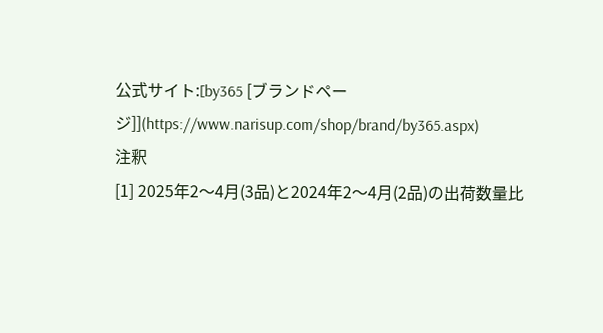公式サイト:[by365 [ブランドページ]](https://www.narisup.com/shop/brand/by365.aspx)
注釈
[1] 2025年2〜4月(3品)と2024年2〜4月(2品)の出荷数量比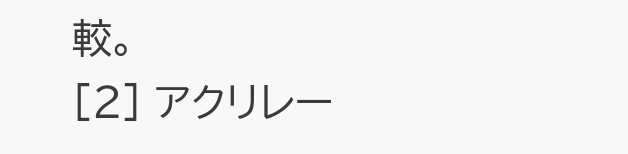較。
[2] アクリレー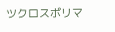ツクロスポリマ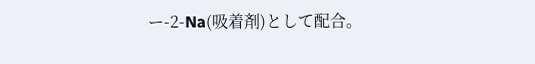ー-2-Na(吸着剤)として配合。